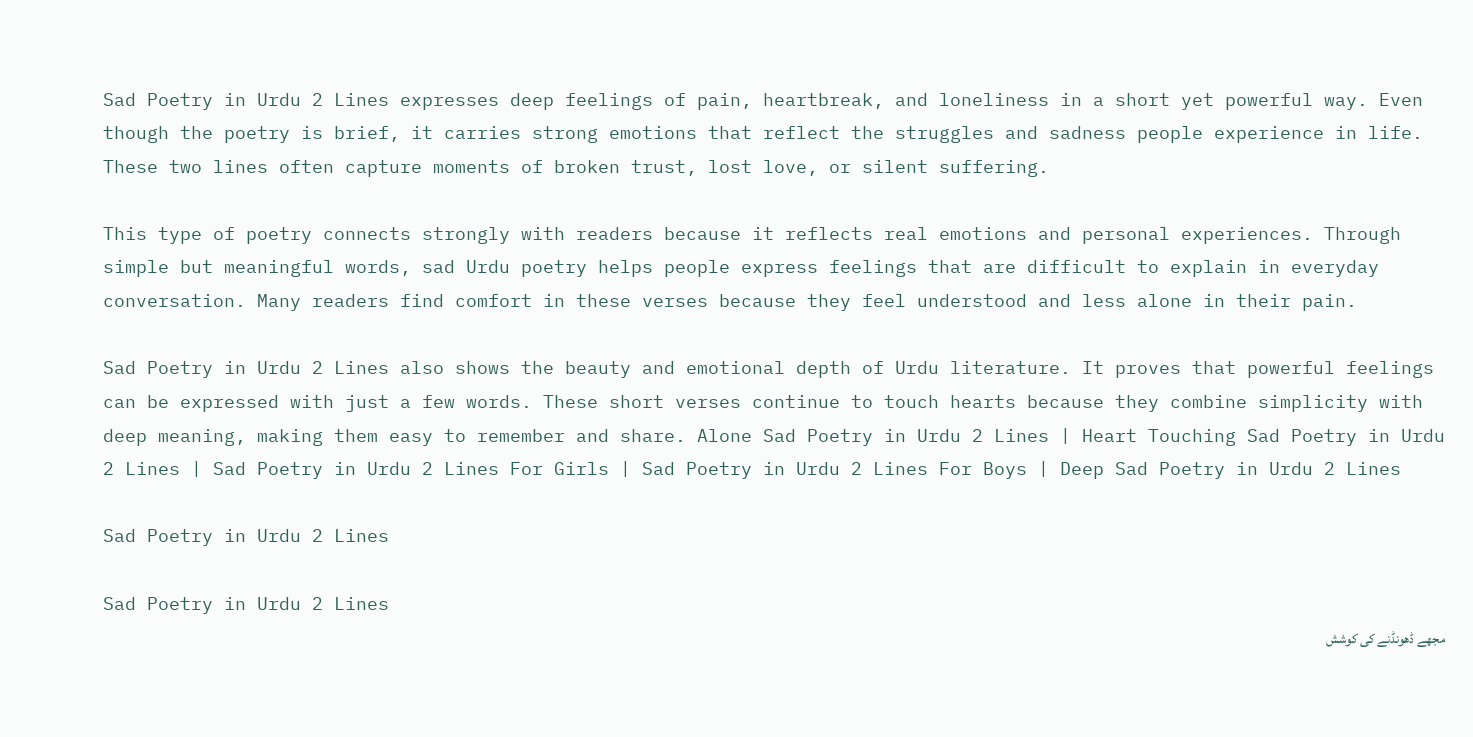Sad Poetry in Urdu 2 Lines expresses deep feelings of pain, heartbreak, and loneliness in a short yet powerful way. Even though the poetry is brief, it carries strong emotions that reflect the struggles and sadness people experience in life. These two lines often capture moments of broken trust, lost love, or silent suffering.

This type of poetry connects strongly with readers because it reflects real emotions and personal experiences. Through simple but meaningful words, sad Urdu poetry helps people express feelings that are difficult to explain in everyday conversation. Many readers find comfort in these verses because they feel understood and less alone in their pain.

Sad Poetry in Urdu 2 Lines also shows the beauty and emotional depth of Urdu literature. It proves that powerful feelings can be expressed with just a few words. These short verses continue to touch hearts because they combine simplicity with deep meaning, making them easy to remember and share. Alone Sad Poetry in Urdu 2 Lines | Heart Touching Sad Poetry in Urdu 2 Lines | Sad Poetry in Urdu 2 Lines For Girls | Sad Poetry in Urdu 2 Lines For Boys | Deep Sad Poetry in Urdu 2 Lines

Sad Poetry in Urdu 2 Lines

Sad Poetry in Urdu 2 Lines
مجھے ڈھونڈنے کی کوشش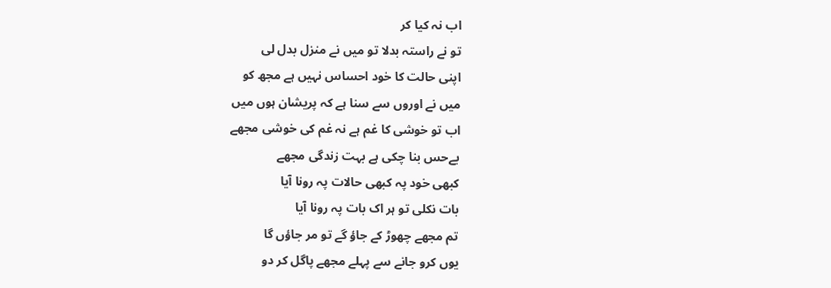اب نہ کیا کر
تو نے راستہ بدلا تو میں نے منزل بدل لی
اپنی حالت کا خود احساس نہیں ہے مجھ کو
میں نے اوروں سے سنا ہے کہ پریشان ہوں میں
اب تو خوشی کا غم ہے نہ غم کی خوشی مجھے
بےحس بنا چکی ہے بہت زندگی مجھے
کبھی خود پہ کبھی حالات پہ رونا آیا
بات نکلی تو ہر اک بات پہ رونا آیا
تم مجھے چھوڑ کے جاؤ گے تو مر جاؤں گا
یوں کرو جانے سے پہلے مجھے پاگل کر دو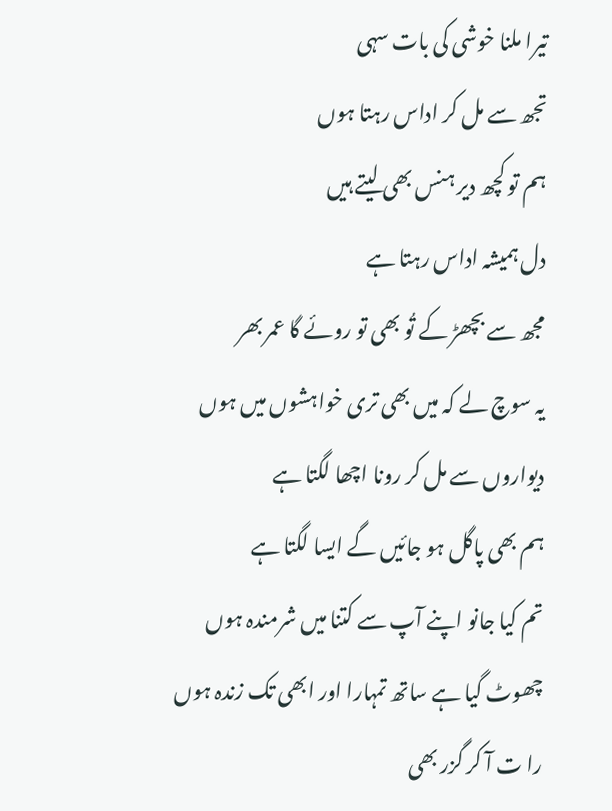تیرا ملنا خوشی کی بات سہی
تجھ سے مل کر اداس رہتا ہوں
ہم تو کچھ دیر ہنس بھی لیتے ہیں
دل ہمیشہ اداس رہتا ہے
مجھ سے بچھڑ کے تُو بھی تو روئے گا عمر بھر
یہ سوچ لے کہ میں بھی تری خواہشوں میں ہوں
دیواروں سے مل کر رونا اچھا لگتا ہے
ہم بھی پاگل ہو جائیں گے ایسا لگتا ہے
تم کیا جانو اپنے آپ سے کتنا میں شرمندہ ہوں
چھوٹ گیا ہے ساتھ تمہارا اور ابھی تک زندہ ہوں
را ت آ کر گزر بھی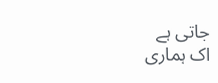جاتی ہے
اک ہماری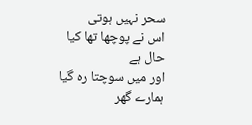سحر نہیں ہوتی
اس نے پوچھا تھا کیا حال ہے
اور میں سوچتا رہ گیا
ہمارے گھر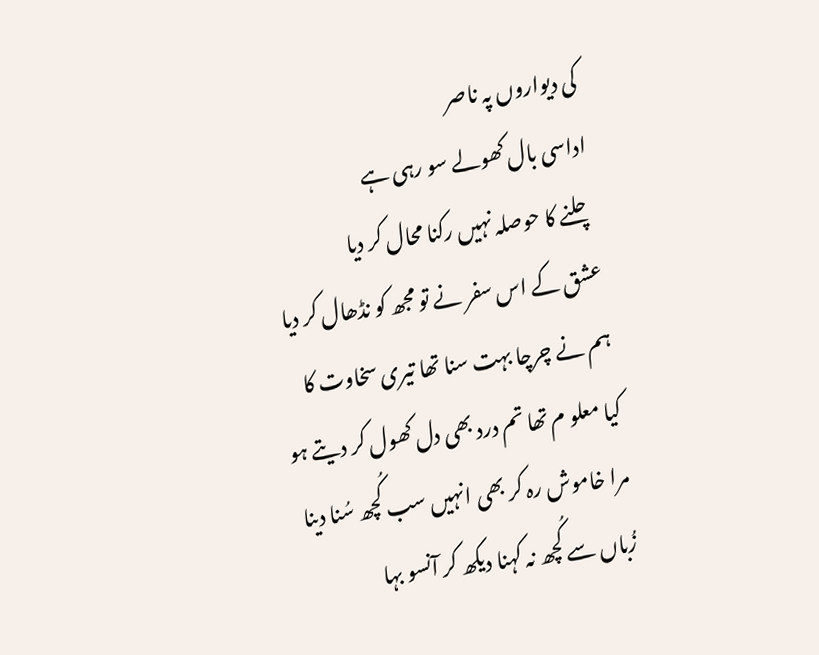کی دیواروں پہ ناصر
اداسی بال کھولے سو رہی ہے
چلنے کا حوصلہ نہیں رکنا محال کر دیا
عشق کے اس سفر نے تو مجھ کو نڈھال کر دیا
ہم نے چرچا بہت سنا تھا تیری سخاوت کا
کیا معلو م تھا تم درد بھی دل کھول کر دیتے ہو
مرا خاموش رہ کر بھی انہیں سب کُچھ سُنا دینا
زُباں سے کُچھ نہ کہنا دیکھ کر آنسو بہا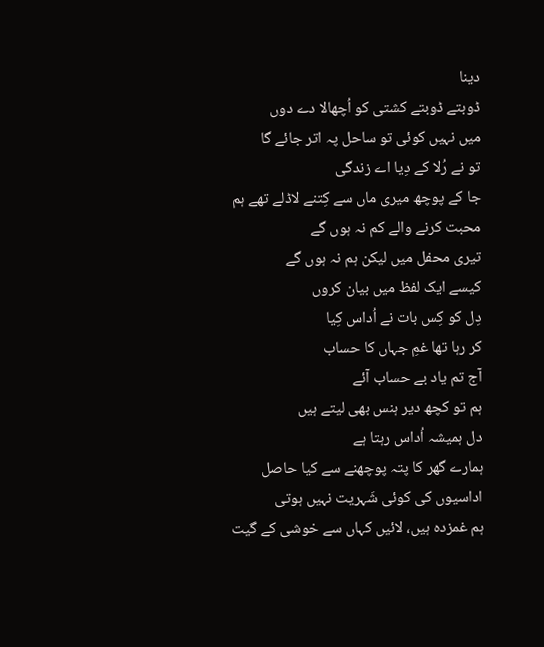دینا
ڈوبتے ڈوبتے کشتی کو اُچھالا دے دوں
میں نہیں کوئی تو ساحل پہ اتر جائے گا
تو نے رُلا کے دِیا اے زندگی
جا کے پوچھ میری ماں سے کِتنے لاڈلے تھے ہم
محبت کرنے والے کم نہ ہوں گے
تیری محفل میں لیکن ہم نہ ہوں گے
کیسے ایک لفظ میں بیان کروں
دِل کو کِس بات نے اُداس کِیا
کر رہا تھا غمِ جہاں کا حساب
آج تم یاد بے حساب آئے
ہم تو کچھ دیر ہنس بھی لیتے ہیں
دل ہمیشہ اُداس رہتا ہے
ہمارے گھر کا پتہ پوچھنے سے کیا حاصل
اداسیوں کی کوئی شَہریت نہیں ہوتی
ہم غمزدہ ہیں، لائیں کہاں سے خوشی کے گیت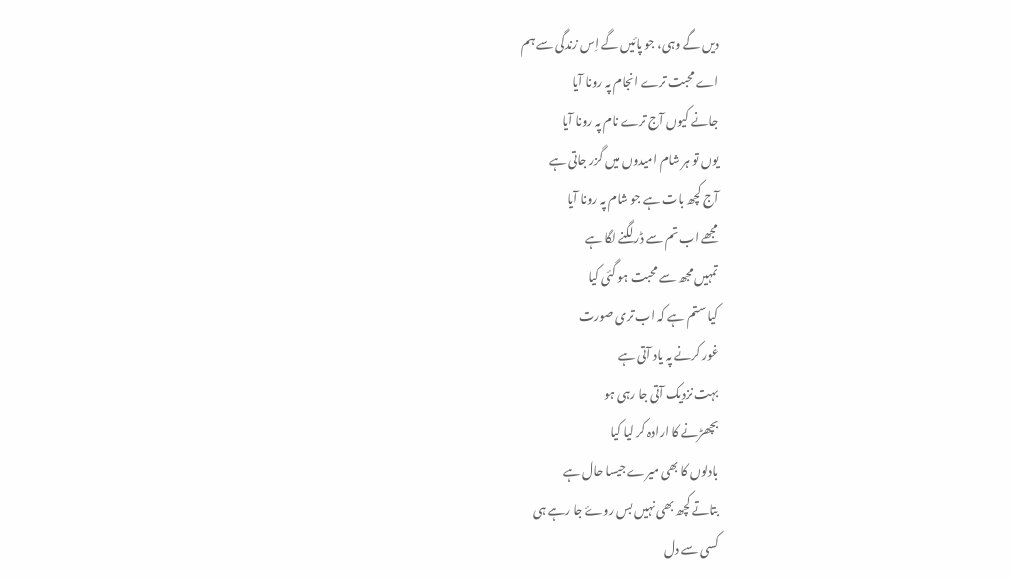دیں گے وہی، جو پائیں گے اِس زندگی سے ہم
اے محبت ترے انجام پہ رونا آیا
جانے کیوں آج ترے نام پہ رونا آیا
یوں تو ہر شام امیدوں میں گزر جاتی ہے
آج کچھ بات ہے جو شام پہ رونا آیا
مجھے اب تم سے ڈر لگنے لگا ہے
تمہیں مجھ سے محبت ہو گئی کیا
کیا ستم ہے کہ اب تری صورت
غور کرنے پہ یاد آتی ہے
بہت نزدیک آتی جا رہی ہو
بچھڑنے کا ارادہ کر لیا کیا
بادلوں کا بھی میرے جیسا حال ہے
بتاتے کچھ بھی نہیں بس روۓ جا رہے ہی
کسی سے دل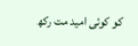کو کوئی امید مت رکھ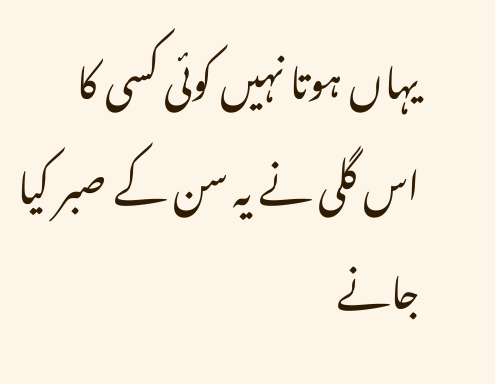یہاں ہوتا نہیں کوئی کسی کا
اس گلی نے یہ سن کے صبر کیا
جانے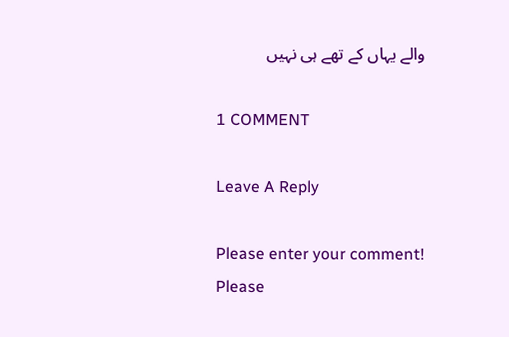والے یہاں کے تھے ہی نہیں

1 COMMENT

Leave A Reply

Please enter your comment!
Please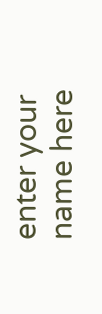enter your name here